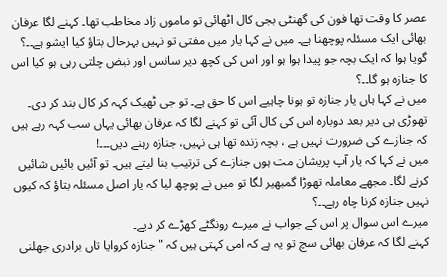عصر کا وقت تھا فون کی گھنٹی بجی کال اٹھائی تو ماموں زاد مخاطب تھا۔ کہنے لگا عرفان بھائی ایک مسئلہ پوچھنا ہے۔ میں نے کہا یار میں مفتی تو نہیں بہرحال بتاؤ کیا ایشو ہے۔۔؟
گویا ہوا کہ ایک بچہ جو پیدا ہوا ہو اور اس کی کچھ دیر سانس اور نبض چلتی رہی ہو کیا اس کا جنازہ ہو گا۔۔؟
میں نے کہا ہاں یار جنازہ تو ہونا چاہیے اس کا حق ہے۔ تو جی ٹھیک کہہ کر کال بند کر دی۔
تھوڑی ہی دیر بعد دوبارہ اس کی کال آئی تو کہنے لگا کہ عرفان بھائی یہاں سب کہہ رہے ہیں کہ جنازے کی ضرورت نہیں ہے ، بچہ زندہ تھا ہی نہیں، جنازہ رہنے دیں۔۔۔!
میں نے کہا کہ یار آپ پریشان مت ہوں جنازے کی ترتیب بنا لیتے ہیں۔ تو آئیں بائیں شائیں کرنے لگا۔ مجھے معاملہ تھوڑا گمبھیر لگا تو میں نے پوچھ لیا کہ یار اصل مسئلہ بتاؤ کہ کیوں نہیں جنازہ کرنا چاہ رہے۔۔؟
میرے اس سوال پر اس کے جواب نے میرے رونگٹے کھڑے کر دیے۔
کہنے لگا کہ عرفان بھائی سچ تو یہ ہے کہ امی کہتی ہیں کہ "جنازہ کروایا تاں برادری جھلنی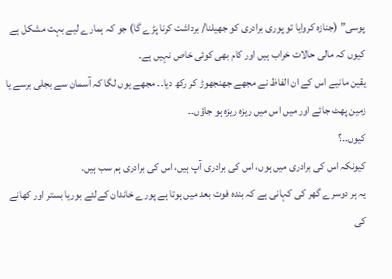پوسی” (جنازہ کروایا تو پوری برادری کو جھیلنا/ برداشت کرنا پڑے گا) جو کہ ہمارے لیے بہت مشکل ہے کیوں کہ مالی حالات خراب ہیں اور کام بھی کوئی خاص نہیں ہے۔
یقین مانیے اس کے ان الفاظ نے مجھے جھنجھوڑ کر رکھ دیا۔۔ مجھے یوں لگا کہ آسمان سے بجلی برسے یا زمین پھٹ جائے اور میں اس میں ریزہ ریزہ ہو جاؤں۔۔
کیوں۔۔؟
کیونکہ اس کی برادری میں ہوں، اس کی برادری آپ ہیں، اس کی برادری ہم سب ہیں۔
یہ ہر دوسرے گھر کی کہانی ہے کہ بندہ فوت بعد میں ہوتا ہے پورے خاندان کےلئے بوریا بستر اور کھانے کی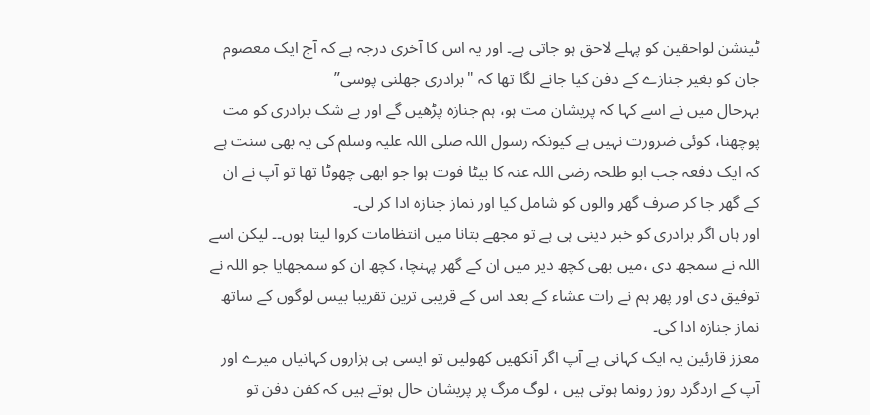ٹینشن لواحقین کو پہلے لاحق ہو جاتی ہے۔ اور یہ اس کا آخری درجہ ہے کہ آج ایک معصوم جان کو بغیر جنازے کے دفن کیا جانے لگا تھا کہ "برادری جھلنی پوسی”
بہرحال میں نے اسے کہا کہ پریشان مت ہو، ہم جنازہ پڑھیں گے اور بے شک برادری کو مت پوچھنا، کوئی ضرورت نہیں ہے کیونکہ رسول اللہ صلی اللہ علیہ وسلم کی یہ بھی سنت ہے کہ ایک دفعہ جب ابو طلحہ رضی اللہ عنہ کا بیٹا فوت ہوا جو ابھی چھوٹا تھا تو آپ نے ان کے گھر جا کر صرف گھر والوں کو شامل کیا اور نماز جنازہ ادا کر لی۔
اور ہاں اگر برادری کو خبر دینی ہی ہے تو مجھے بتانا میں انتظامات کروا لیتا ہوں۔۔ لیکن اسے اللہ نے سمجھ دی ،میں بھی کچھ دیر میں ان کے گھر پہنچا، کچھ ان کو سمجھایا جو اللہ نے توفیق دی اور پھر ہم نے رات عشاء کے بعد اس کے قریبی ترین تقریبا بیس لوگوں کے ساتھ نماز جنازہ ادا کی۔
معزز قارئین یہ ایک کہانی ہے آپ اگر آنکھیں کھولیں تو ایسی ہی ہزاروں کہانیاں میرے اور آپ کے اردگرد روز رونما ہوتی ہیں ، لوگ مرگ پر پریشان حال ہوتے ہیں کہ کفن دفن تو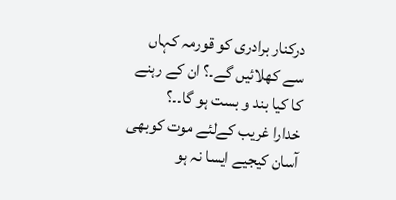درکنار برادری کو قورمہ کہاں سے کھلائیں گے۔؟ ان کے رہنے کا کیا بند و بست ہو گا۔۔؟
خدارا غریب کےلئے موت کوبھی آسان کیجیے ایسا نہ ہو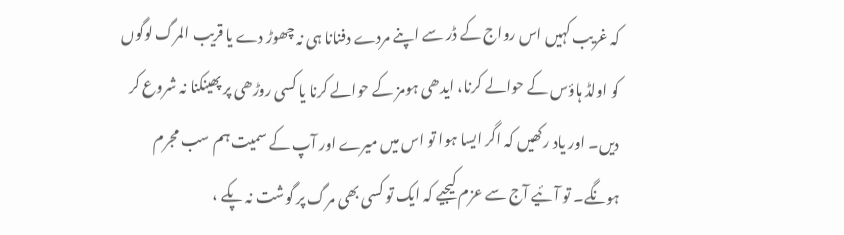کہ غریب کہیں اس رواج کے ڈر سے اپنے مردے دفنانا ہی نہ چھوڑ دے یا قریب المرگ لوگوں کو اولڈ ہاؤس کے حوالے کرنا، ایدھی ہومز کے حوالے کرنا یا کسی روڑھی پر پھینکنا نہ شروع کر دیں۔ اور یاد رکھیں کہ اگر ایسا ہوا تو اس میں میرے اور آپ کے سمیت ہم سب مجرم ہونگے۔ تو آئیے آج سے عزم کیجیے کہ ایک تو کسی بھی مرگ پر گوشت نہ پکے ،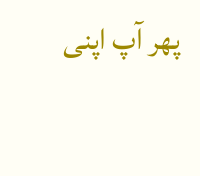پھر آپ اپنی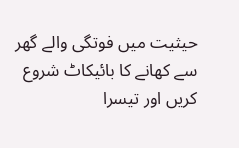حیثیت میں فوتگی والے گھر سے کھانے کا بائیکاٹ شروع کریں اور تیسرا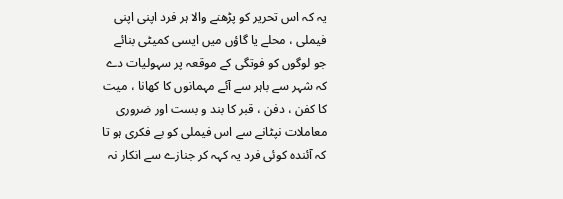یہ کہ اس تحریر کو پڑھنے والا ہر فرد اپنی اپنی فیملی ، محلے یا گاؤں میں ایسی کمیٹی بنائے جو لوگوں کو فوتگی کے موقعہ پر سہولیات دے کہ شہر سے باہر سے آئے مہمانوں کا کھانا ، میت کا کفن ، دفن ، قبر کا بند و بست اور ضروری معاملات نپٹانے سے اس فیملی کو بے فکری ہو تا کہ آئندہ کوئی فرد یہ کہہ کر جنازے سے انکار نہ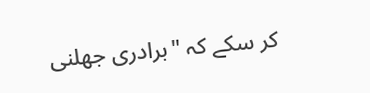کر سکے کہ "برادری جھلنی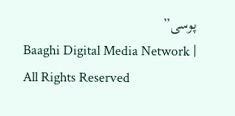پوسی”
Baaghi Digital Media Network | All Rights Reserved